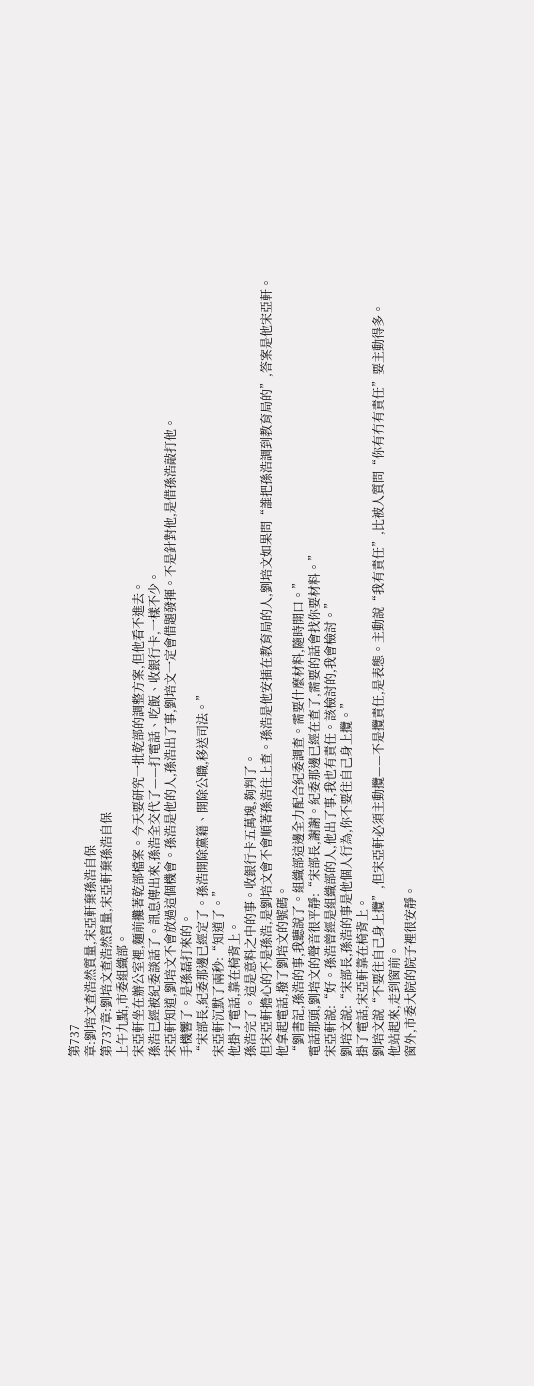第737
章:劉培文查浩然質量,宋亞軒棄孫浩自保
第737章:劉培文查浩然質量,宋亞軒棄孫浩自保
上午九點,市委組織部。
宋亞軒坐在辦公室裡,麵前攤著乾部檔案。今天要研究一批乾部的調整方案,但他看不進去。
孫浩已經被紀委談話了。訊息傳出來,孫浩全交代了——打電話、吃飯、收銀行卡,一樣不少。
宋亞軒知道,劉培文不會放過這個機會。孫浩是他的人,孫浩出了事,劉培文一定會借題發揮。不是針對他,是借孫浩敲打他。
手機響了。是孫磊打來的。
“宋部長,紀委那邊已經定了。孫浩開除黨籍、開除公職,移送司法。”
宋亞軒沉默了兩秒:“知道了。”
他掛了電話,靠在椅背上。
孫浩完了。這是意料之中的事。收銀行卡五萬塊,夠判了。
但宋亞軒擔心的不是孫浩,是劉培文會不會順著孫浩往上查。孫浩是他安插在教育局的人,劉培文如果問“誰把孫浩調到教育局的”,答案是他宋亞軒。
他拿起電話,撥了劉培文的號碼。
“劉書記,孫浩的事,我聽說了。組織部這邊全力配合紀委調查。需要什麼材料,隨時開口。”
電話那頭,劉培文的聲音很平靜:“宋部長,謝謝。紀委那邊已經在查了,需要的話會找你要材料。”
宋亞軒說:“好。孫浩曾經是組織部的人,他出了事,我也有責任。該檢討的,我會檢討。”
劉培文說:“宋部長,孫浩的事是他個人行為,你不要往自己身上攬。”
掛了電話,宋亞軒靠在椅背上。
劉培文說“不要往自己身上攬”,但宋亞軒必須主動攬——不是攬責任,是表態。主動說“我有責任”,比被人質問“你有冇有責任”要主動得多。
他站起來,走到窗前。
窗外,市委大院的院子裡很安靜。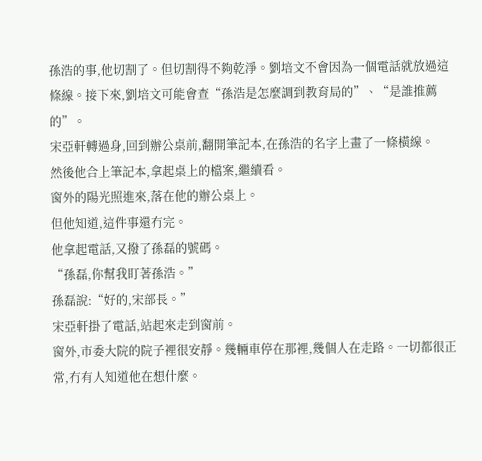孫浩的事,他切割了。但切割得不夠乾淨。劉培文不會因為一個電話就放過這條線。接下來,劉培文可能會查“孫浩是怎麼調到教育局的”、“是誰推薦的”。
宋亞軒轉過身,回到辦公桌前,翻開筆記本,在孫浩的名字上畫了一條橫線。
然後他合上筆記本,拿起桌上的檔案,繼續看。
窗外的陽光照進來,落在他的辦公桌上。
但他知道,這件事還冇完。
他拿起電話,又撥了孫磊的號碼。
“孫磊,你幫我盯著孫浩。”
孫磊說:“好的,宋部長。”
宋亞軒掛了電話,站起來走到窗前。
窗外,市委大院的院子裡很安靜。幾輛車停在那裡,幾個人在走路。一切都很正常,冇有人知道他在想什麼。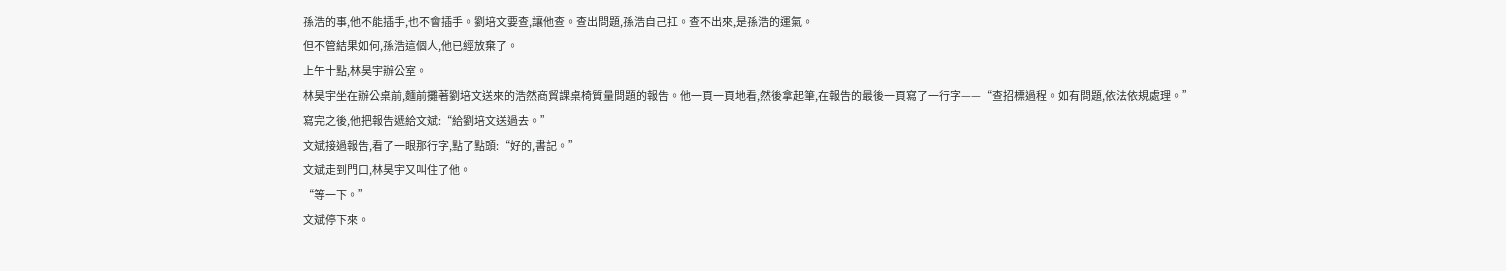孫浩的事,他不能插手,也不會插手。劉培文要查,讓他查。查出問題,孫浩自己扛。查不出來,是孫浩的運氣。
但不管結果如何,孫浩這個人,他已經放棄了。
上午十點,林昊宇辦公室。
林昊宇坐在辦公桌前,麵前攤著劉培文送來的浩然商貿課桌椅質量問題的報告。他一頁一頁地看,然後拿起筆,在報告的最後一頁寫了一行字——“查招標過程。如有問題,依法依規處理。”
寫完之後,他把報告遞給文斌:“給劉培文送過去。”
文斌接過報告,看了一眼那行字,點了點頭:“好的,書記。”
文斌走到門口,林昊宇又叫住了他。
“等一下。”
文斌停下來。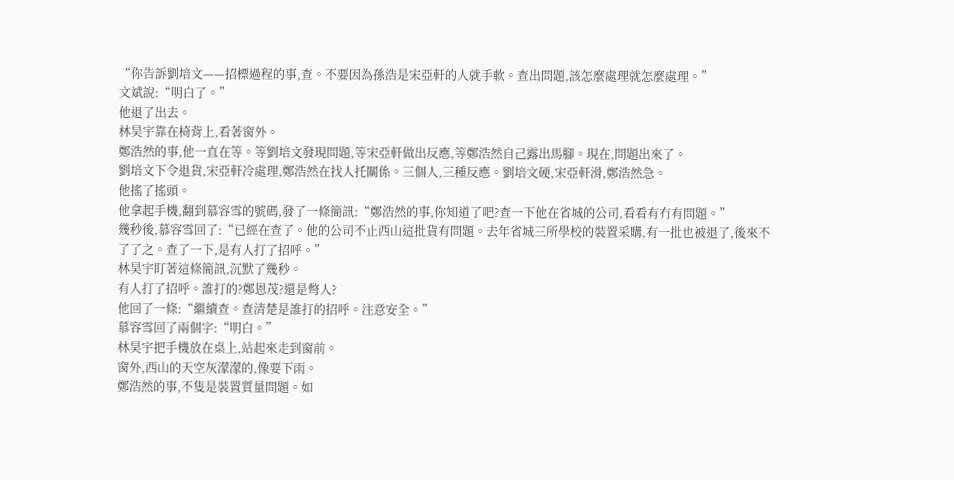“你告訴劉培文——招標過程的事,查。不要因為孫浩是宋亞軒的人就手軟。查出問題,該怎麼處理就怎麼處理。”
文斌說:“明白了。”
他退了出去。
林昊宇靠在椅背上,看著窗外。
鄭浩然的事,他一直在等。等劉培文發現問題,等宋亞軒做出反應,等鄭浩然自己露出馬腳。現在,問題出來了。
劉培文下令退貨,宋亞軒冷處理,鄭浩然在找人托關係。三個人,三種反應。劉培文硬,宋亞軒滑,鄭浩然急。
他搖了搖頭。
他拿起手機,翻到慕容雪的號碼,發了一條簡訊:“鄭浩然的事,你知道了吧?查一下他在省城的公司,看看有冇有問題。”
幾秒後,慕容雪回了:“已經在查了。他的公司不止西山這批貨有問題。去年省城三所學校的裝置采購,有一批也被退了,後來不了了之。查了一下,是有人打了招呼。”
林昊宇盯著這條簡訊,沉默了幾秒。
有人打了招呼。誰打的?鄭恩茂?還是彆人?
他回了一條:“繼續查。查清楚是誰打的招呼。注意安全。”
慕容雪回了兩個字:“明白。”
林昊宇把手機放在桌上,站起來走到窗前。
窗外,西山的天空灰濛濛的,像要下雨。
鄭浩然的事,不隻是裝置質量問題。如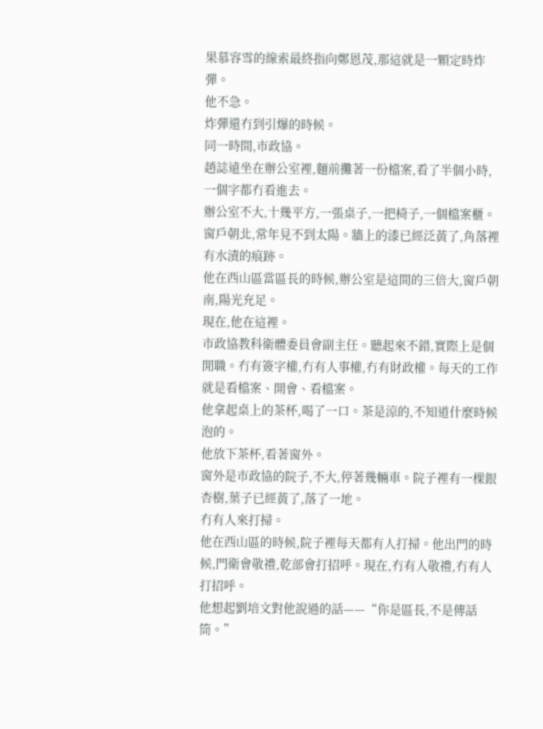果慕容雪的線索最終指向鄭恩茂,那這就是一顆定時炸彈。
他不急。
炸彈還冇到引爆的時候。
同一時間,市政協。
趙誌遠坐在辦公室裡,麵前攤著一份檔案,看了半個小時,一個字都冇看進去。
辦公室不大,十幾平方,一張桌子,一把椅子,一個檔案櫃。窗戶朝北,常年見不到太陽。牆上的漆已經泛黃了,角落裡有水漬的痕跡。
他在西山區當區長的時候,辦公室是這間的三倍大,窗戶朝南,陽光充足。
現在,他在這裡。
市政協教科衛體委員會副主任。聽起來不錯,實際上是個閒職。冇有簽字權,冇有人事權,冇有財政權。每天的工作就是看檔案、開會、看檔案。
他拿起桌上的茶杯,喝了一口。茶是涼的,不知道什麼時候泡的。
他放下茶杯,看著窗外。
窗外是市政協的院子,不大,停著幾輛車。院子裡有一棵銀杏樹,葉子已經黃了,落了一地。
冇有人來打掃。
他在西山區的時候,院子裡每天都有人打掃。他出門的時候,門衛會敬禮,乾部會打招呼。現在,冇有人敬禮,冇有人打招呼。
他想起劉培文對他說過的話——“你是區長,不是傳話筒。”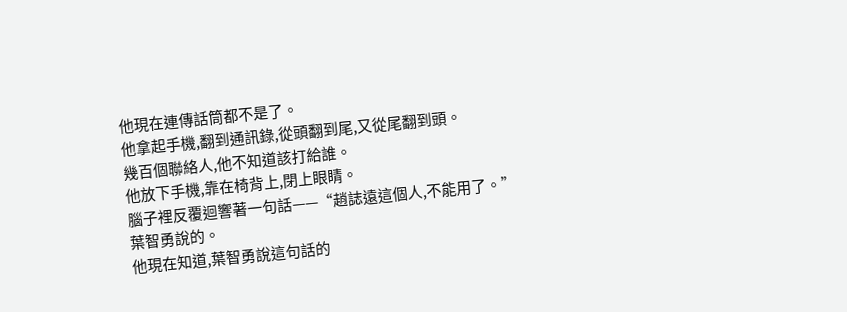他現在連傳話筒都不是了。
他拿起手機,翻到通訊錄,從頭翻到尾,又從尾翻到頭。
幾百個聯絡人,他不知道該打給誰。
他放下手機,靠在椅背上,閉上眼睛。
腦子裡反覆迴響著一句話——“趙誌遠這個人,不能用了。”
葉智勇說的。
他現在知道,葉智勇說這句話的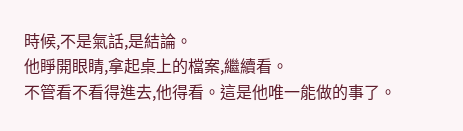時候,不是氣話,是結論。
他睜開眼睛,拿起桌上的檔案,繼續看。
不管看不看得進去,他得看。這是他唯一能做的事了。